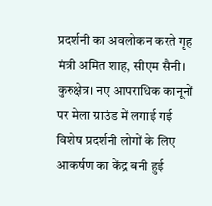प्रदर्शनी का अवलोकन करते गृह मंत्री अमित शाह, सीएम सैनी।
कुरुक्षेत्र। नए आपराधिक कानूनों पर मेला ग्राउंड में लगाई गई विशेष प्रदर्शनी लोगों के लिए आकर्षण का केंद्र बनी हुई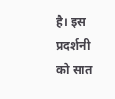है। इस प्रदर्शनी को सात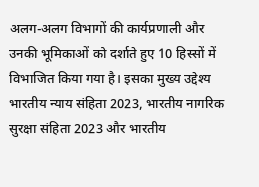अलग-अलग विभागों की कार्यप्रणाली और उनकी भूमिकाओं को दर्शाते हुए 10 हिस्सों में विभाजित किया गया है। इसका मुख्य उद्देश्य भारतीय न्याय संहिता 2023, भारतीय नागरिक सुरक्षा संहिता 2023 और भारतीय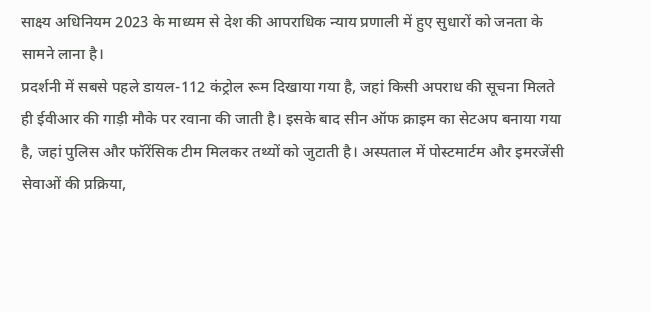साक्ष्य अधिनियम 2023 के माध्यम से देश की आपराधिक न्याय प्रणाली में हुए सुधारों को जनता के सामने लाना है।
प्रदर्शनी में सबसे पहले डायल-112 कंट्रोल रूम दिखाया गया है, जहां किसी अपराध की सूचना मिलते ही ईवीआर की गाड़ी मौके पर रवाना की जाती है। इसके बाद सीन ऑफ क्राइम का सेटअप बनाया गया है, जहां पुलिस और फॉरेंसिक टीम मिलकर तथ्यों को जुटाती है। अस्पताल में पोस्टमार्टम और इमरजेंसी सेवाओं की प्रक्रिया,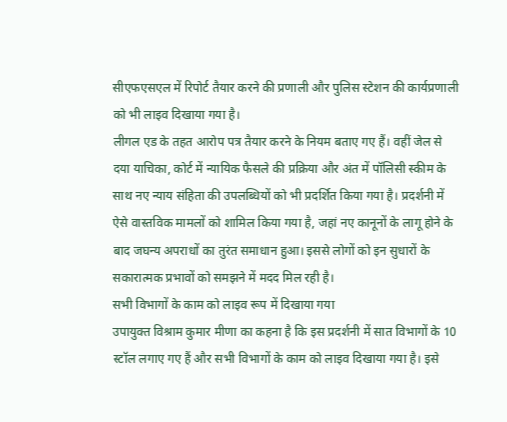सीएफएसएल में रिपोर्ट तैयार करने की प्रणाली और पुलिस स्टेशन की कार्यप्रणाली को भी लाइव दिखाया गया है।
लीगल एड के तहत आरोप पत्र तैयार करने के नियम बताए गए हैं। वहीं जेल से दया याचिका, कोर्ट में न्यायिक फैसले की प्रक्रिया और अंत में पॉलिसी स्कीम के साथ नए न्याय संहिता की उपलब्धियों को भी प्रदर्शित किया गया है। प्रदर्शनी में ऐसे वास्तविक मामलों को शामिल किया गया है, जहां नए कानूनों के लागू होने के बाद जघन्य अपराधों का तुरंत समाधान हुआ। इससे लोगों को इन सुधारों के सकारात्मक प्रभावों को समझने में मदद मिल रही है।
सभी विभागों के काम को लाइव रूप में दिखाया गया
उपायुक्त विश्राम कुमार मीणा का कहना है कि इस प्रदर्शनी में सात विभागों के 10 स्टॉल लगाए गए हैं और सभी विभागों के काम को लाइव दिखाया गया है। इसे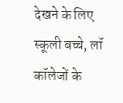देखने के लिए स्कूली बच्चे, लॉ कॉलेजों के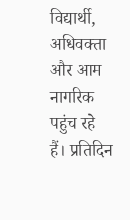विद्यार्थी, अधिवक्ता और आम नागरिक पहुंच रहे हैं। प्रतिदिन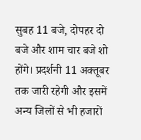सुबह 11 बजे, दोपहर दो बजे और शाम चार बजे शो होंगे। प्रदर्शनी 11 अक्तूबर तक जारी रहेगी और इसमें अन्य जिलों से भी हजारों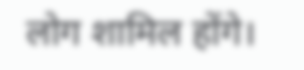लोग शामिल होंगे।